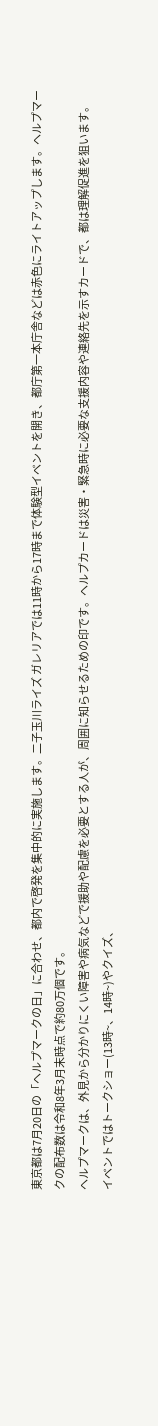東京都は7月20日の「ヘルプマークの日」に合わせ、都内で啓発を集中的に実施します。二子玉川ライズ ガレリアでは11時から17時まで体験型イベントを開き、都庁第一本庁舎などは赤色にライトアップします。ヘルプマークの配布数は令和8年3月末時点で約80万個です。
ヘルプマークは、外見から分かりにくい障害や病気などで援助や配慮を必要とする人が、周囲に知らせるための印です。ヘルプカードは災害・緊急時に必要な支援内容や連絡先を示すカードで、都は理解促進を狙います。
イベントではトークショー(13時~、14時~)やクイズ、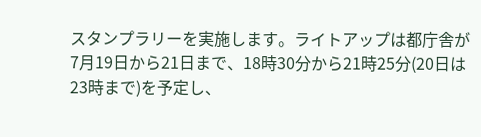スタンプラリーを実施します。ライトアップは都庁舎が7月19日から21日まで、18時30分から21時25分(20日は23時まで)を予定し、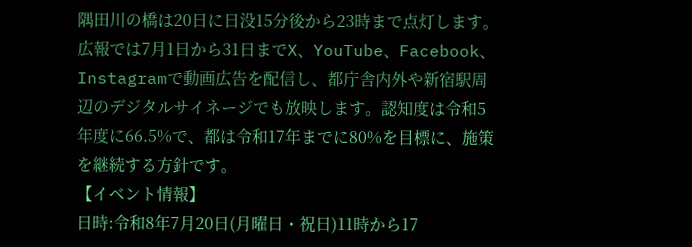隅田川の橋は20日に日没15分後から23時まで点灯します。
広報では7月1日から31日までX、YouTube、Facebook、Instagramで動画広告を配信し、都庁舎内外や新宿駅周辺のデジタルサイネージでも放映します。認知度は令和5年度に66.5%で、都は令和17年までに80%を目標に、施策を継続する方針です。
【イベント情報】
日時:令和8年7月20日(月曜日・祝日)11時から17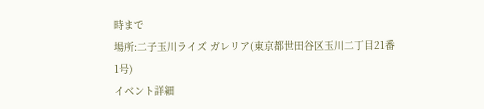時まで
場所:二子玉川ライズ ガレリア(東京都世田谷区玉川二丁目21番1号)
イベント詳細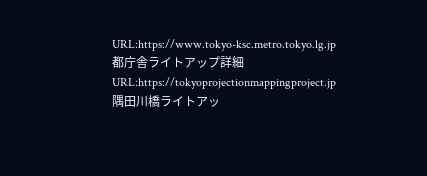URL:https://www.tokyo-ksc.metro.tokyo.lg.jp
都庁舎ライトアップ詳細URL:https://tokyoprojectionmappingproject.jp
隅田川橋ライトアッ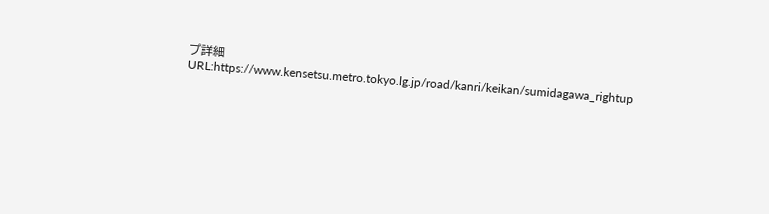プ詳細URL:https://www.kensetsu.metro.tokyo.lg.jp/road/kanri/keikan/sumidagawa_rightup